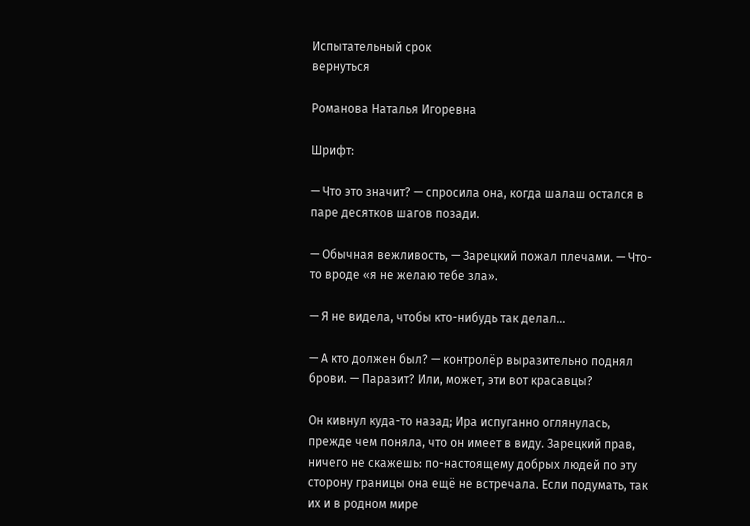Испытательный срок
вернуться

Романова Наталья Игоревна

Шрифт:

— Что это значит? — спросила она, когда шалаш остался в паре десятков шагов позади.

— Обычная вежливость, — Зарецкий пожал плечами. — Что-то вроде «я не желаю тебе зла».

— Я не видела, чтобы кто-нибудь так делал…

— А кто должен был? — контролёр выразительно поднял брови. — Паразит? Или, может, эти вот красавцы?

Он кивнул куда-то назад; Ира испуганно оглянулась, прежде чем поняла, что он имеет в виду. Зарецкий прав, ничего не скажешь: по-настоящему добрых людей по эту сторону границы она ещё не встречала. Если подумать, так их и в родном мире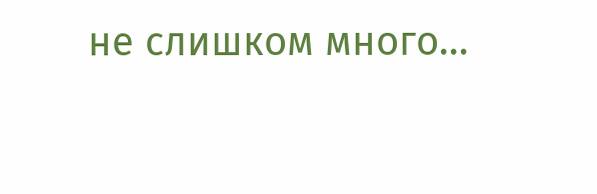не слишком много…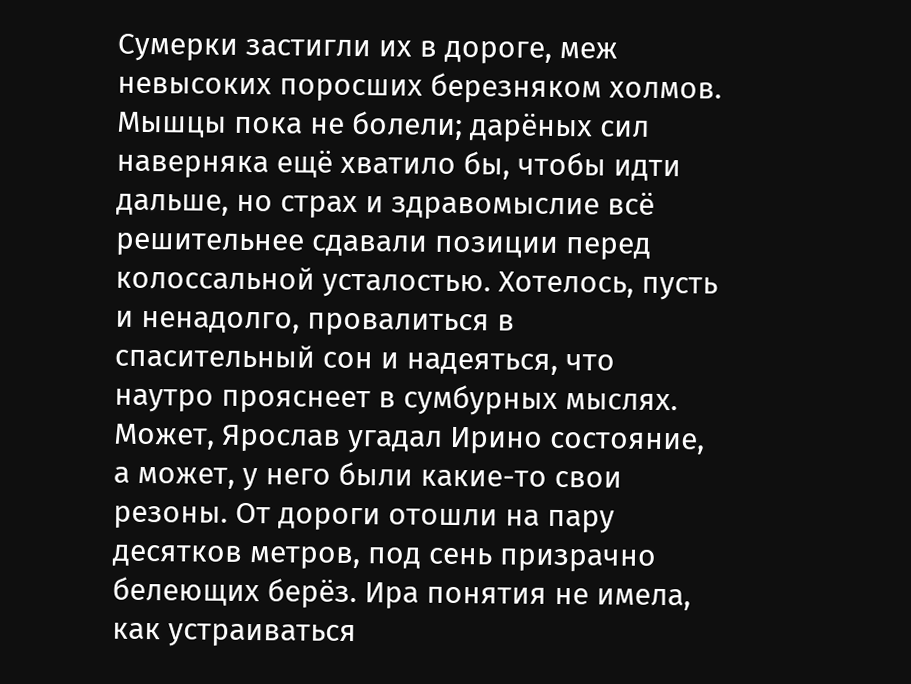Сумерки застигли их в дороге, меж невысоких поросших березняком холмов. Мышцы пока не болели; дарёных сил наверняка ещё хватило бы, чтобы идти дальше, но страх и здравомыслие всё решительнее сдавали позиции перед колоссальной усталостью. Хотелось, пусть и ненадолго, провалиться в спасительный сон и надеяться, что наутро прояснеет в сумбурных мыслях. Может, Ярослав угадал Ирино состояние, а может, у него были какие-то свои резоны. От дороги отошли на пару десятков метров, под сень призрачно белеющих берёз. Ира понятия не имела, как устраиваться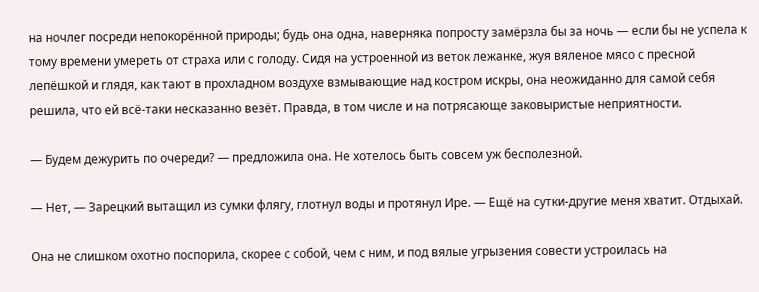на ночлег посреди непокорённой природы; будь она одна, наверняка попросту замёрзла бы за ночь — если бы не успела к тому времени умереть от страха или с голоду. Сидя на устроенной из веток лежанке, жуя вяленое мясо с пресной лепёшкой и глядя, как тают в прохладном воздухе взмывающие над костром искры, она неожиданно для самой себя решила, что ей всё-таки несказанно везёт. Правда, в том числе и на потрясающе заковыристые неприятности.

— Будем дежурить по очереди? — предложила она. Не хотелось быть совсем уж бесполезной.

— Нет, — Зарецкий вытащил из сумки флягу, глотнул воды и протянул Ире. — Ещё на сутки-другие меня хватит. Отдыхай.

Она не слишком охотно поспорила, скорее с собой, чем с ним, и под вялые угрызения совести устроилась на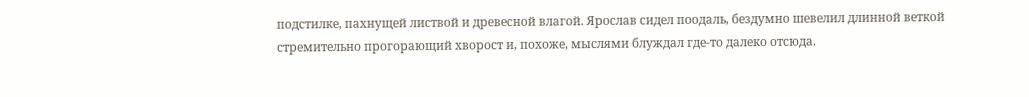подстилке, пахнущей листвой и древесной влагой. Ярослав сидел поодаль, бездумно шевелил длинной веткой стремительно прогорающий хворост и, похоже, мыслями блуждал где-то далеко отсюда.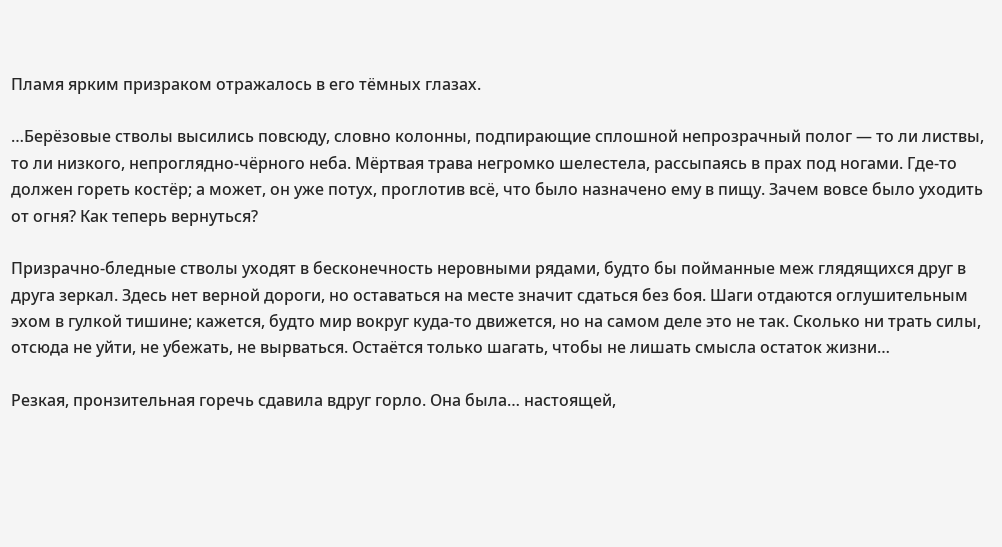Пламя ярким призраком отражалось в его тёмных глазах.

…Берёзовые стволы высились повсюду, словно колонны, подпирающие сплошной непрозрачный полог — то ли листвы, то ли низкого, непроглядно-чёрного неба. Мёртвая трава негромко шелестела, рассыпаясь в прах под ногами. Где-то должен гореть костёр; а может, он уже потух, проглотив всё, что было назначено ему в пищу. Зачем вовсе было уходить от огня? Как теперь вернуться?

Призрачно-бледные стволы уходят в бесконечность неровными рядами, будто бы пойманные меж глядящихся друг в друга зеркал. Здесь нет верной дороги, но оставаться на месте значит сдаться без боя. Шаги отдаются оглушительным эхом в гулкой тишине; кажется, будто мир вокруг куда-то движется, но на самом деле это не так. Сколько ни трать силы, отсюда не уйти, не убежать, не вырваться. Остаётся только шагать, чтобы не лишать смысла остаток жизни…

Резкая, пронзительная горечь сдавила вдруг горло. Она была… настоящей,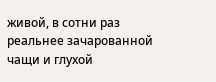живой, в сотни раз реальнее зачарованной чащи и глухой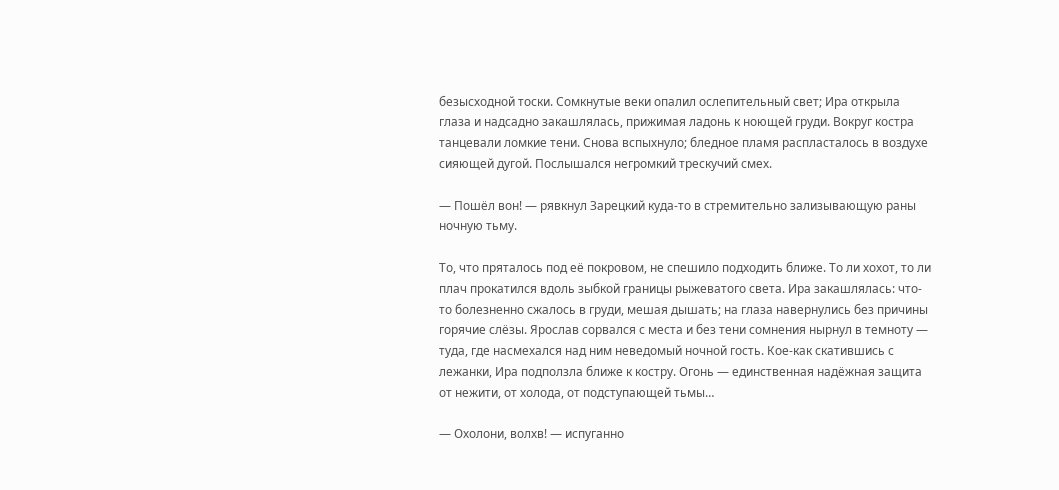безысходной тоски. Сомкнутые веки опалил ослепительный свет; Ира открыла глаза и надсадно закашлялась, прижимая ладонь к ноющей груди. Вокруг костра танцевали ломкие тени. Снова вспыхнуло; бледное пламя распласталось в воздухе сияющей дугой. Послышался негромкий трескучий смех.

— Пошёл вон! — рявкнул Зарецкий куда-то в стремительно зализывающую раны ночную тьму.

То, что пряталось под её покровом, не спешило подходить ближе. То ли хохот, то ли плач прокатился вдоль зыбкой границы рыжеватого света. Ира закашлялась: что-то болезненно сжалось в груди, мешая дышать; на глаза навернулись без причины горячие слёзы. Ярослав сорвался с места и без тени сомнения нырнул в темноту — туда, где насмехался над ним неведомый ночной гость. Кое-как скатившись с лежанки, Ира подползла ближе к костру. Огонь — единственная надёжная защита от нежити, от холода, от подступающей тьмы…

— Охолони, волхв! — испуганно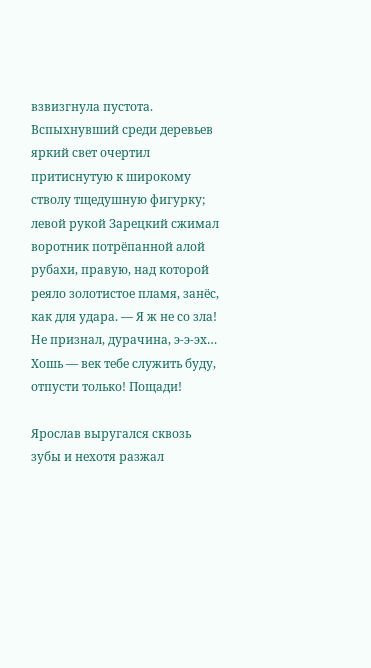взвизгнула пустота. Вспыхнувший среди деревьев яркий свет очертил притиснутую к широкому стволу тщедушную фигурку; левой рукой Зарецкий сжимал воротник потрёпанной алой рубахи, правую, над которой реяло золотистое пламя, занёс, как для удара. — Я ж не со зла! Не признал, дурачина, э-э-эх… Хошь — век тебе служить буду, отпусти только! Пощади!

Ярослав выругался сквозь зубы и нехотя разжал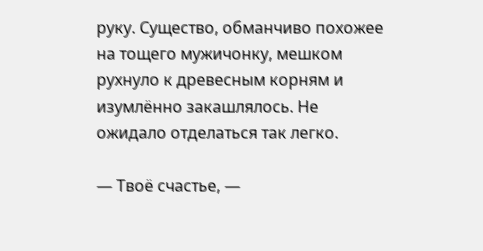руку. Существо, обманчиво похожее на тощего мужичонку, мешком рухнуло к древесным корням и изумлённо закашлялось. Не ожидало отделаться так легко.

— Твоё счастье, —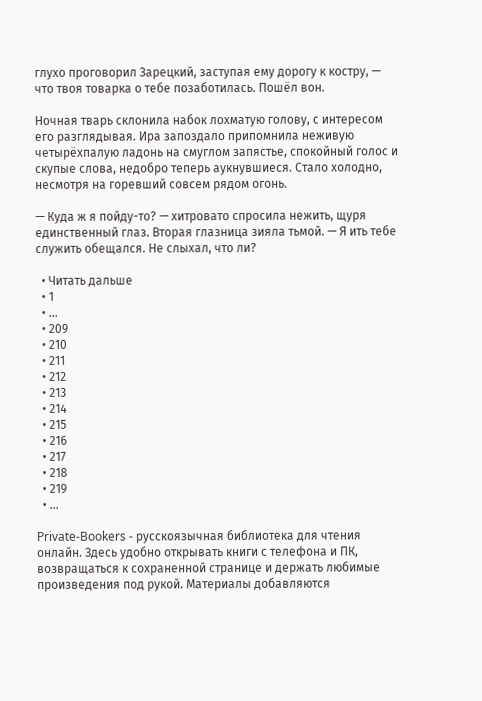глухо проговорил Зарецкий, заступая ему дорогу к костру, — что твоя товарка о тебе позаботилась. Пошёл вон.

Ночная тварь склонила набок лохматую голову, с интересом его разглядывая. Ира запоздало припомнила неживую четырёхпалую ладонь на смуглом запястье, спокойный голос и скупые слова, недобро теперь аукнувшиеся. Стало холодно, несмотря на горевший совсем рядом огонь.

— Куда ж я пойду-то? — хитровато спросила нежить, щуря единственный глаз. Вторая глазница зияла тьмой. — Я ить тебе служить обещался. Не слыхал, что ли?

  • Читать дальше
  • 1
  • ...
  • 209
  • 210
  • 211
  • 212
  • 213
  • 214
  • 215
  • 216
  • 217
  • 218
  • 219
  • ...

Private-Bookers - русскоязычная библиотека для чтения онлайн. Здесь удобно открывать книги с телефона и ПК, возвращаться к сохраненной странице и держать любимые произведения под рукой. Материалы добавляются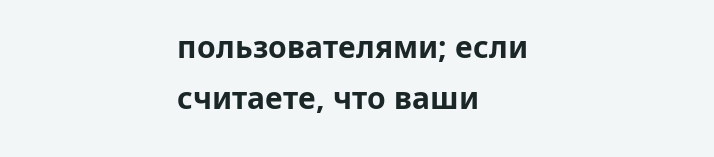пользователями; если считаете, что ваши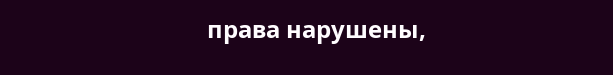права нарушены,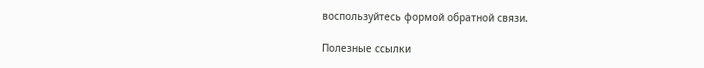воспользуйтесь формой обратной связи.

Полезные ссылки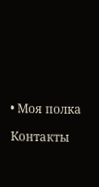• Моя полка

Контакты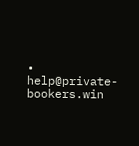• help@private-bookers.win